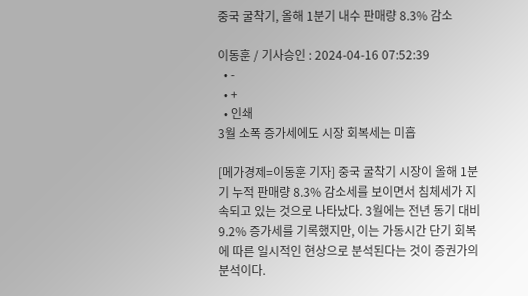중국 굴착기, 올해 1분기 내수 판매량 8.3% 감소

이동훈 / 기사승인 : 2024-04-16 07:52:39
  • -
  • +
  • 인쇄
3월 소폭 증가세에도 시장 회복세는 미흡

[메가경제=이동훈 기자] 중국 굴착기 시장이 올해 1분기 누적 판매량 8.3% 감소세를 보이면서 침체세가 지속되고 있는 것으로 나타났다. 3월에는 전년 동기 대비 9.2% 증가세를 기록했지만, 이는 가동시간 단기 회복에 따른 일시적인 현상으로 분석된다는 것이 증권가의 분석이다.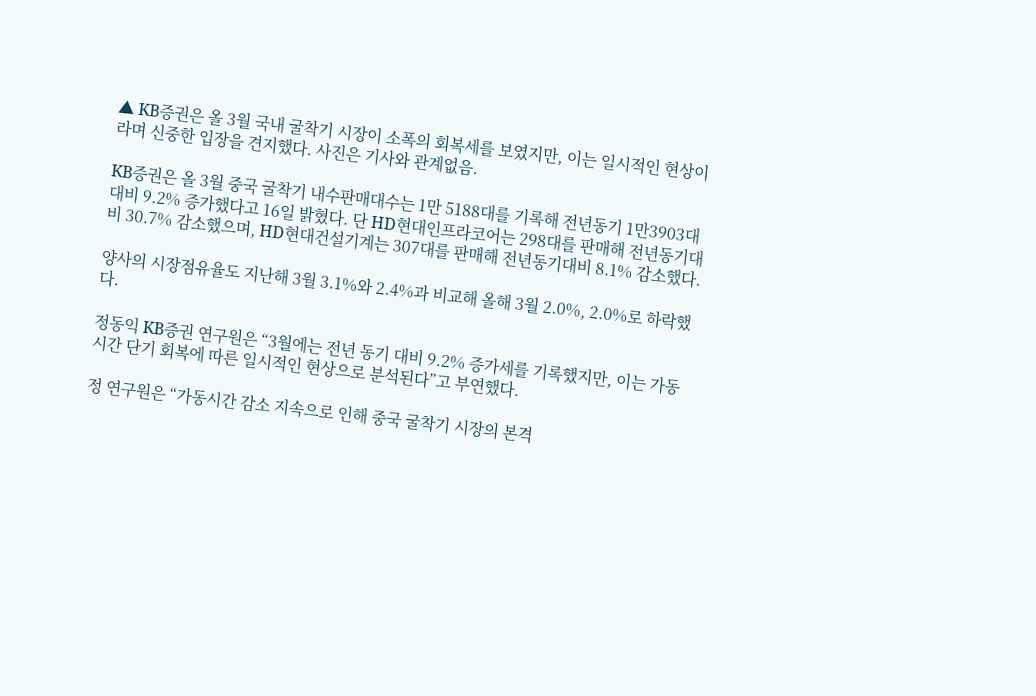▲ KB증권은 올 3월 국내 굴착기 시장이 소폭의 회복세를 보였지만, 이는 일시적인 현상이라며 신중한 입장을 견지했다. 사진은 기사와 관계없음.

KB증권은 올 3월 중국 굴착기 내수판매대수는 1만 5188대를 기록해 전년동기 1만3903대 대비 9.2% 증가했다고 16일 밝혔다. 단 HD현대인프라코어는 298대를 판매해 전년동기대비 30.7% 감소했으며, HD현대건설기계는 307대를 판매해 전년동기대비 8.1% 감소했다.

양사의 시장점유율도 지난해 3월 3.1%와 2.4%과 비교해 올해 3월 2.0%, 2.0%로 하락했다.

정동익 KB증권 연구원은 “3월에는 전년 동기 대비 9.2% 증가세를 기록했지만, 이는 가동시간 단기 회복에 따른 일시적인 현상으로 분석된다”고 부연했다.

정 연구원은 “가동시간 감소 지속으로 인해 중국 굴착기 시장의 본격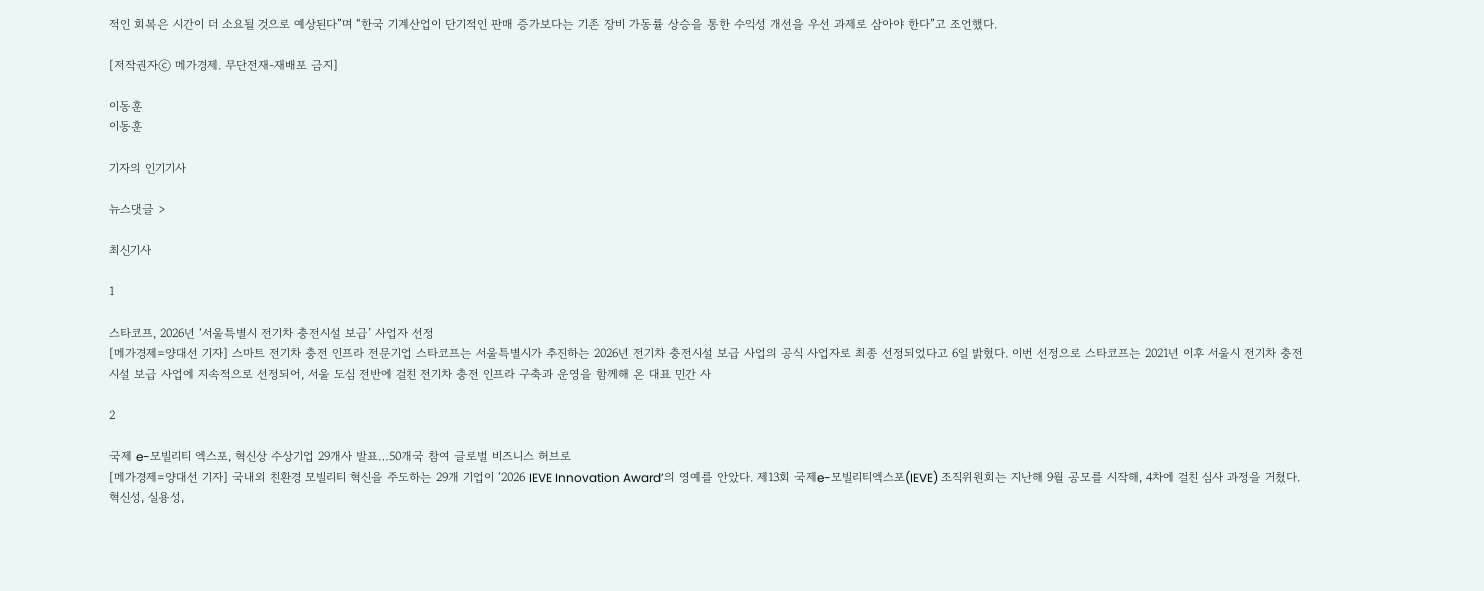적인 회복은 시간이 더 소요될 것으로 예상된다”며 “한국 기계산업이 단기적인 판매 증가보다는 기존 장비 가동률 상승을 통한 수익성 개선을 우선 과제로 삼아야 한다”고 조언했다.

[저작권자ⓒ 메가경제. 무단전재-재배포 금지]

이동훈
이동훈

기자의 인기기사

뉴스댓글 >

최신기사

1

스타코프, 2026년 ‘서울특별시 전기차 충전시설 보급’ 사업자 선정
[메가경제=양대선 기자] 스마트 전기차 충전 인프라 전문기업 스타코프는 서울특별시가 추진하는 2026년 전기차 충전시설 보급 사업의 공식 사업자로 최종 선정되었다고 6일 밝혔다. 이번 선정으로 스타코프는 2021년 이후 서울시 전기차 충전시설 보급 사업에 지속적으로 선정되어, 서울 도심 전반에 걸친 전기차 충전 인프라 구축과 운영을 함께해 온 대표 민간 사

2

국제 e-모빌리티 엑스포, 혁신상 수상기업 29개사 발표…50개국 참여 글로벌 비즈니스 허브로
[메가경제=양대선 기자] 국내외 친환경 모빌리티 혁신을 주도하는 29개 기업이 ‘2026 IEVE Innovation Award’의 영예를 안았다. 제13회 국제e-모빌리티엑스포(IEVE) 조직위원회는 지난해 9월 공모를 시작해, 4차에 걸친 심사 과정을 거쳤다. 혁신성, 실용성,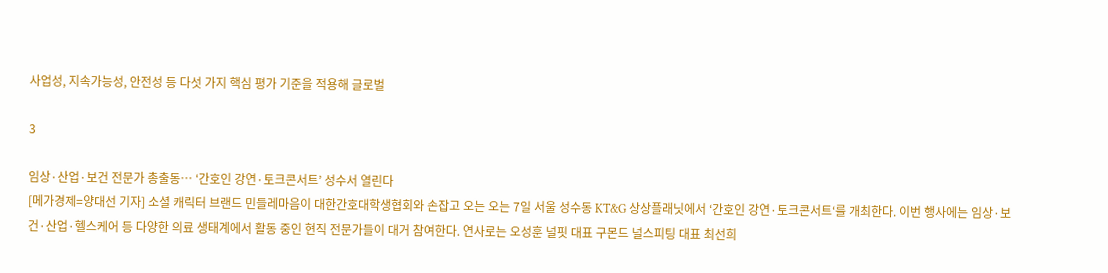사업성, 지속가능성, 안전성 등 다섯 가지 핵심 평가 기준을 적용해 글로벌

3

임상·산업·보건 전문가 총출동… ‘간호인 강연·토크콘서트’ 성수서 열린다
[메가경제=양대선 기자] 소셜 캐릭터 브랜드 민들레마음이 대한간호대학생협회와 손잡고 오는 오는 7일 서울 성수동 KT&G 상상플래닛에서 ‘간호인 강연·토크콘서트‘를 개최한다. 이번 행사에는 임상·보건·산업·헬스케어 등 다양한 의료 생태계에서 활동 중인 현직 전문가들이 대거 참여한다. 연사로는 오성훈 널핏 대표 구몬드 널스피팅 대표 최선희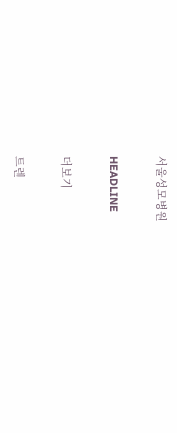서울성모병원

HEADLINE

더보기

트렌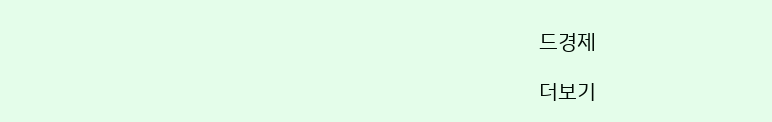드경제

더보기